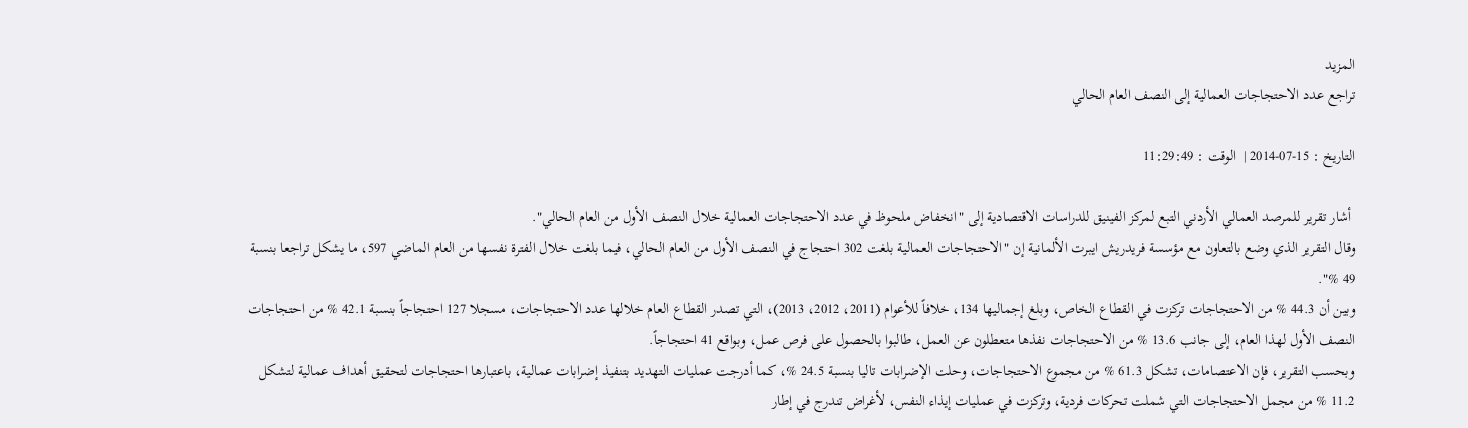المزيد
تراجع عدد الاحتجاجات العمالية إلى النصف العام الحالي

التاريخ : 15-07-2014 |  الوقت : 11:29:49

 أشار تقرير للمرصد العمالي الأردني التبع لمركز الفينيق للدراسات الاقتصادية إلى "انخفاض ملحوظ في عدد الاحتجاجات العمالية خلال النصف الأول من العام الحالي".
وقال التقرير الذي وضع بالتعاون مع مؤسسة فريدريش ايبرت الألمانية إن "الاحتجاجات العمالية بلغت 302 احتجاج في النصف الأول من العام الحالي، فيما بلغت خلال الفترة نفسها من العام الماضي 597، ما يشكل تراجعا بنسبة 49 %".
وبين أن 44.3 % من الاحتجاجات تركزت في القطاع الخاص، وبلغ إجماليها 134، خلافاً للأعوام (2011، 2012، 2013)، التي تصدر القطاع العام خلالها عدد الاحتجاجات، مسجلا 127 احتجاجاً بنسبة 42.1 % من احتجاجات النصف الأول لهذا العام، إلى جانب 13.6 % من الاحتجاجات نفذها متعطلون عن العمل، طالبوا بالحصول على فرص عمل، وبواقع 41 احتجاجاً.
وبحسب التقرير، فإن الاعتصامات، تشكل 61.3 % من مجموع الاحتجاجات، وحلت الإضرابات تاليا بنسبة 24.5 %، كما أدرجت عمليات التهديد بتنفيذ إضرابات عمالية، باعتبارها احتجاجات لتحقيق أهداف عمالية لتشكل 11.2 % من مجمل الاحتجاجات التي شملت تحركات فردية، وتركزت في عمليات إيذاء النفس، لأغراض تندرج في إطار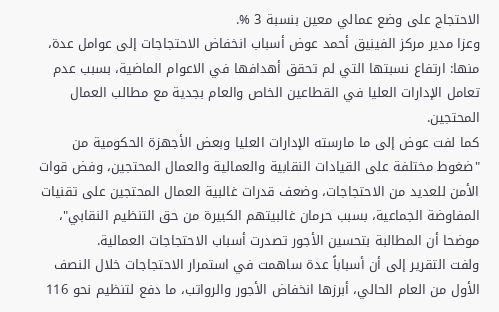الاحتجاج على وضع عمالي معين بنسبة 3 %.
وعزا مدير مركز الفينيق أحمد عوض أسباب انخفاض الاحتجاجات إلى عوامل عدة، منها: ارتفاع نسبتها التي لم تحقق أهدافها في الاعوام الماضية، بسبب عدم تعامل الإدارات العليا في القطاعين الخاص والعام بجدية مع مطالب العمال المحتجين.
كما لفت عوض إلى ما مارسته الإدارات العليا وبعض الأجهزة الحكومية من "ضغوط مختلفة على القيادات النقابية والعمالية والعمال المحتجين، وفض قوات الأمن للعديد من الاحتجاجات، وضعف قدرات غالبية العمال المحتجين على تقنيات المفاوضة الجماعية، بسبب حرمان غالبيتهم الكبيرة من حق التنظيم النقابي"، موضحا أن المطالبة بتحسين الأجور تصدرت أسباب الاحتجاجات العمالية.
ولفت التقرير إلى أن أسباباً عدة ساهمت في استمرار الاحتجاجات خلال النصف الأول من العام الحالي، أبرزها انخفاض الأجور والرواتب، ما دفع لتنظيم نحو 116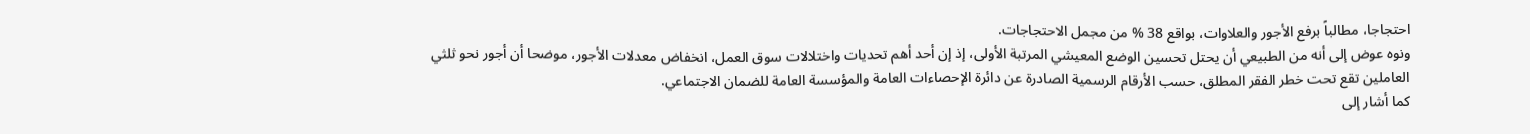احتجاجا، مطالباً برفع الأجور والعلاوات، بواقع 38 % من مجمل الاحتجاجات.
ونوه عوض إلى أنه من الطبيعي أن يحتل تحسين الوضع المعيشي المرتبة الأولى، إذ إن أحد أهم تحديات واختلالات سوق العمل، انخفاض معدلات الأجور، موضحا أن أجور نحو ثلثي العاملين تقع تحت خطر الفقر المطلق، حسب الأرقام الرسمية الصادرة عن دائرة الإحصاءات العامة والمؤسسة العامة للضمان الاجتماعي.
كما أشار إلى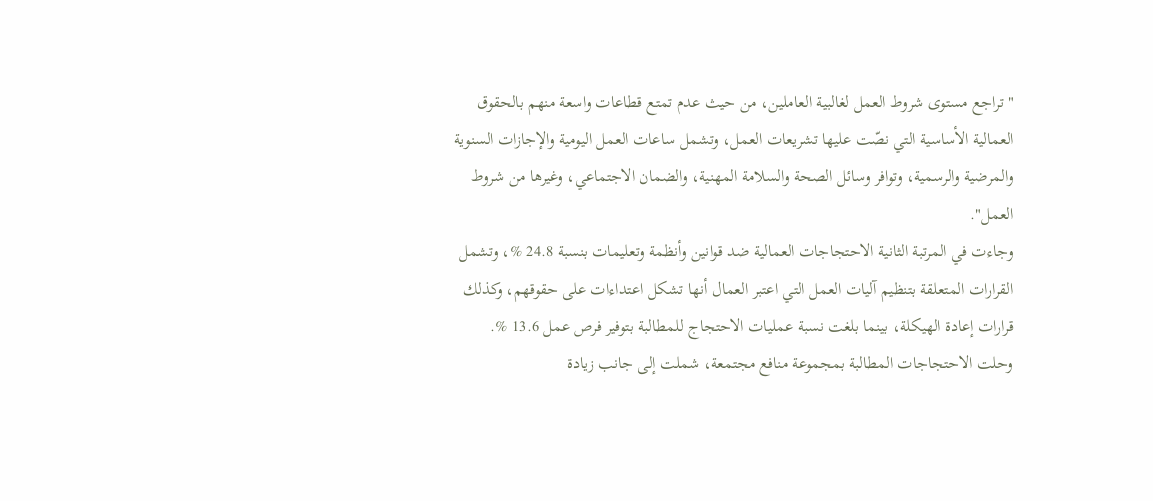"تراجع مستوى شروط العمل لغالبية العاملين، من حيث عدم تمتع قطاعات واسعة منهم بالحقوق العمالية الأساسية التي نصّت عليها تشريعات العمل، وتشمل ساعات العمل اليومية والإجازات السنوية والمرضية والرسمية، وتوافر وسائل الصحة والسلامة المهنية، والضمان الاجتماعي، وغيرها من شروط العمل".
وجاءت في المرتبة الثانية الاحتجاجات العمالية ضد قوانين وأنظمة وتعليمات بنسبة 24.8 %، وتشمل القرارات المتعلقة بتنظيم آليات العمل التي اعتبر العمال أنها تشكل اعتداءات على حقوقهم، وكذلك قرارات إعادة الهيكلة، بينما بلغت نسبة عمليات الاحتجاج للمطالبة بتوفير فرص عمل 13.6 %.
وحلت الاحتجاجات المطالبة بمجموعة منافع مجتمعة، شملت إلى جانب زيادة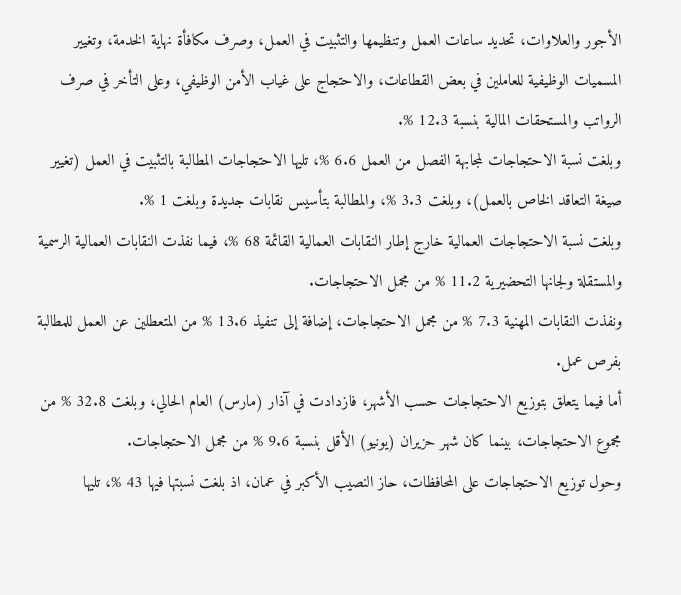الأجور والعلاوات، تحديد ساعات العمل وتنظيمها والتثبيت في العمل، وصرف مكافأة نهاية الخدمة، وتغيير المسميات الوظيفية للعاملين في بعض القطاعات، والاحتجاج على غياب الأمن الوظيفي، وعلى التأخر في صرف الرواتب والمستحقات المالية بنسبة 12.3 %.
وبلغت نسبة الاحتجاجات لمجابهة الفصل من العمل 6.6 %، تليها الاحتجاجات المطالبة بالتثبيت في العمل (تغيير صيغة التعاقد الخاص بالعمل)، وبلغت 3.3 %، والمطالبة بتأسيس نقابات جديدة وبلغت 1 %.
وبلغت نسبة الاحتجاجات العمالية خارج إطار النقابات العمالية القائمة 68 %، فيما نفذت النقابات العمالية الرسمية والمستقلة ولجانها التحضيرية 11.2 % من مجمل الاحتجاجات.
ونفذت النقابات المهنية 7.3 % من مجمل الاحتجاجات، إضافة إلى تنفيذ 13.6 % من المتعطلين عن العمل للمطالبة بفرص عمل.
أما فيما يتعلق بتوزيع الاحتجاجات حسب الأشهر، فازدادت في آذار (مارس) العام الحالي، وبلغت 32.8 % من مجموع الاحتجاجات، بينما كان شهر حزيران (يونيو) الأقل بنسبة 9.6 % من مجمل الاحتجاجات.
وحول توزيع الاحتجاجات على المحافظات، حاز النصيب الأكبر في عمان، اذ بلغت نسبتها فيها 43 %، تليها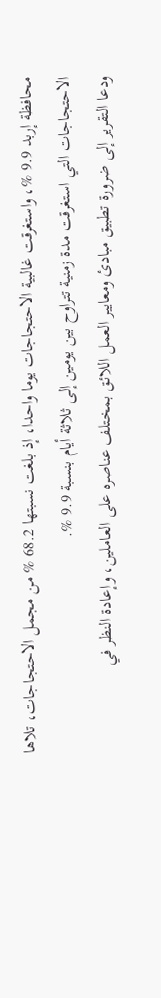محافظة إربد 9.9 %، واستغرقت غالبية الاحتجاجات يوما واحدا، إذ بلغت نسبتها 68.2 % من مجمل الاحتجاجات، تلاها الاحتجاجات التي استغرقت مدة زمنية تتراوح بين يومين إلى ثلاثة أيام بنسبة 9.9 %.
ودعا التقرير إلى ضرورة تطبيق مبادئ ومعايير العمل اللائق بمختلف عناصره على العاملين، وإعادة النظر في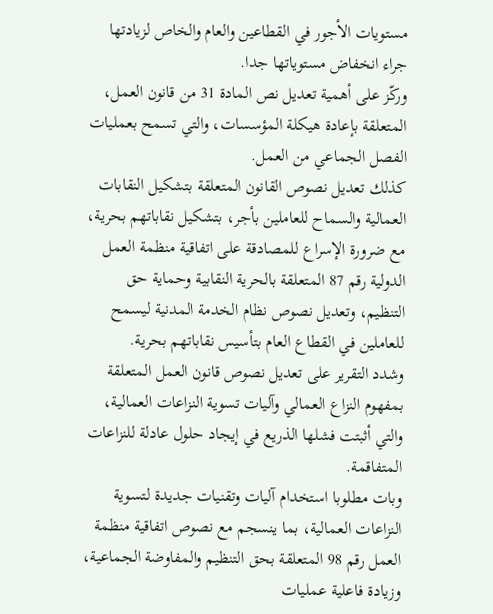مستويات الأجور في القطاعين والعام والخاص لزيادتها جراء انخفاض مستوياتها جدا.
وركّز على أهمية تعديل نص المادة 31 من قانون العمل، المتعلقة بإعادة هيكلة المؤسسات، والتي تسمح بعمليات الفصل الجماعي من العمل.
كذلك تعديل نصوص القانون المتعلقة بتشكيل النقابات العمالية والسماح للعاملين بأجر، بتشكيل نقاباتهم بحرية، مع ضرورة الإسراع للمصادقة على اتفاقية منظمة العمل الدولية رقم 87 المتعلقة بالحرية النقابية وحماية حق التنظيم، وتعديل نصوص نظام الخدمة المدنية ليسمح للعاملين في القطاع العام بتأسيس نقاباتهم بحرية.
وشدد التقرير على تعديل نصوص قانون العمل المتعلقة بمفهوم النزاع العمالي وآليات تسوية النزاعات العمالية، والتي أثبتت فشلها الذريع في إيجاد حلول عادلة للنزاعات المتفاقمة.
وبات مطلوبا استخدام آليات وتقنيات جديدة لتسوية النزاعات العمالية، بما ينسجم مع نصوص اتفاقية منظمة العمل رقم 98 المتعلقة بحق التنظيم والمفاوضة الجماعية، وزيادة فاعلية عمليات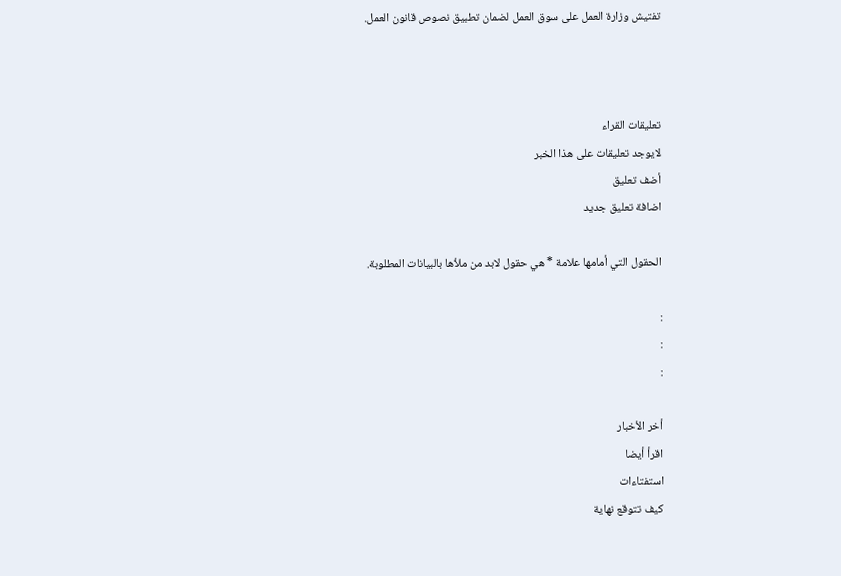تفتيش وزارة العمل على سوق العمل لضمان تطبيق نصوص قانون العمل.



تعليقات القراء
لايوجد تعليقات على هذا الخبر
أضف تعليق
اضافة تعليق جديد

الحقول التي أمامها علامة * هي حقول لابد من ملأها بالبيانات المطلوبة.

:
:
:

أخر الأخبار
اقرأ أيضا
استفتاءات
كيف تتوقع نهاية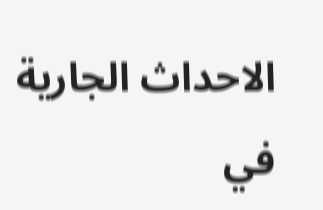الاحداث الجارية في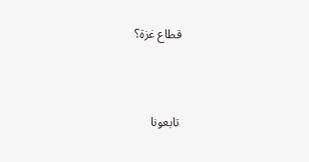قطاع غزة؟



تابعونا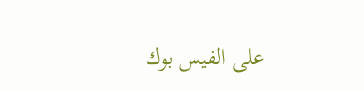على الفيس بوك